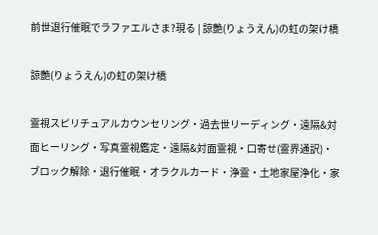前世退行催眠でラファエルさま?現る | 諒艶(りょうえん)の虹の架け橋

諒艶(りょうえん)の虹の架け橋

霊視スピリチュアルカウンセリング・過去世リーディング・遠隔&対面ヒーリング・写真霊視鑑定・遠隔&対面霊視・口寄せ(霊界通訳)・ブロック解除・退行催眠・オラクルカード・浄霊・土地家屋浄化・家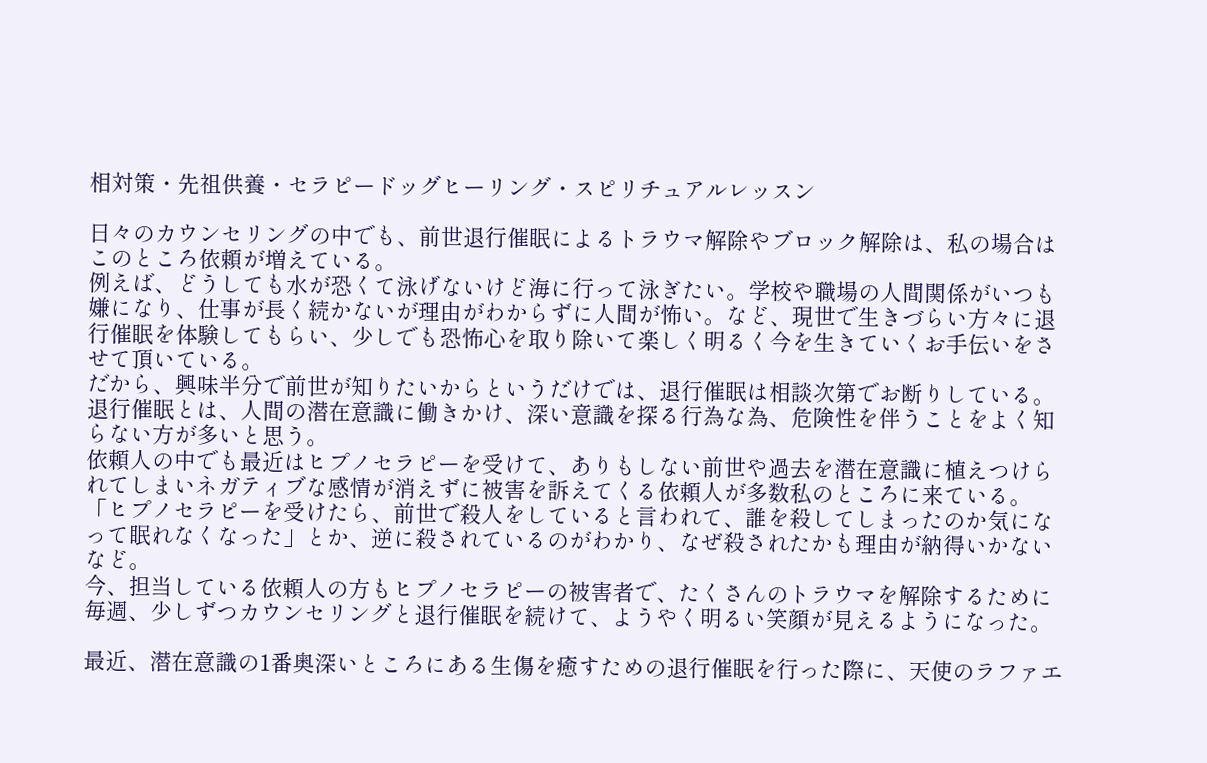相対策・先祖供養・セラピードッグヒーリング・スピリチュアルレッスン

日々のカウンセリングの中でも、前世退行催眠によるトラウマ解除やブロック解除は、私の場合はこのところ依頼が増えている。
例えば、どうしても水が恐くて泳げないけど海に行って泳ぎたい。学校や職場の人間関係がいつも嫌になり、仕事が長く続かないが理由がわからずに人間が怖い。など、現世で生きづらい方々に退行催眠を体験してもらい、少しでも恐怖心を取り除いて楽しく明るく今を生きていくお手伝いをさせて頂いている。
だから、興味半分で前世が知りたいからというだけでは、退行催眠は相談次第でお断りしている。退行催眠とは、人間の潜在意識に働きかけ、深い意識を探る行為な為、危険性を伴うことをよく知らない方が多いと思う。
依頼人の中でも最近はヒプノセラピーを受けて、ありもしない前世や過去を潜在意識に植えつけられてしまいネガティブな感情が消えずに被害を訴えてくる依頼人が多数私のところに来ている。「ヒプノセラピーを受けたら、前世で殺人をしていると言われて、誰を殺してしまったのか気になって眠れなくなった」とか、逆に殺されているのがわかり、なぜ殺されたかも理由が納得いかないなど。
今、担当している依頼人の方もヒプノセラピーの被害者で、たくさんのトラウマを解除するために毎週、少しずつカウンセリングと退行催眠を続けて、ようやく明るい笑顔が見えるようになった。

最近、潜在意識の1番奥深いところにある生傷を癒すための退行催眠を行った際に、天使のラファエ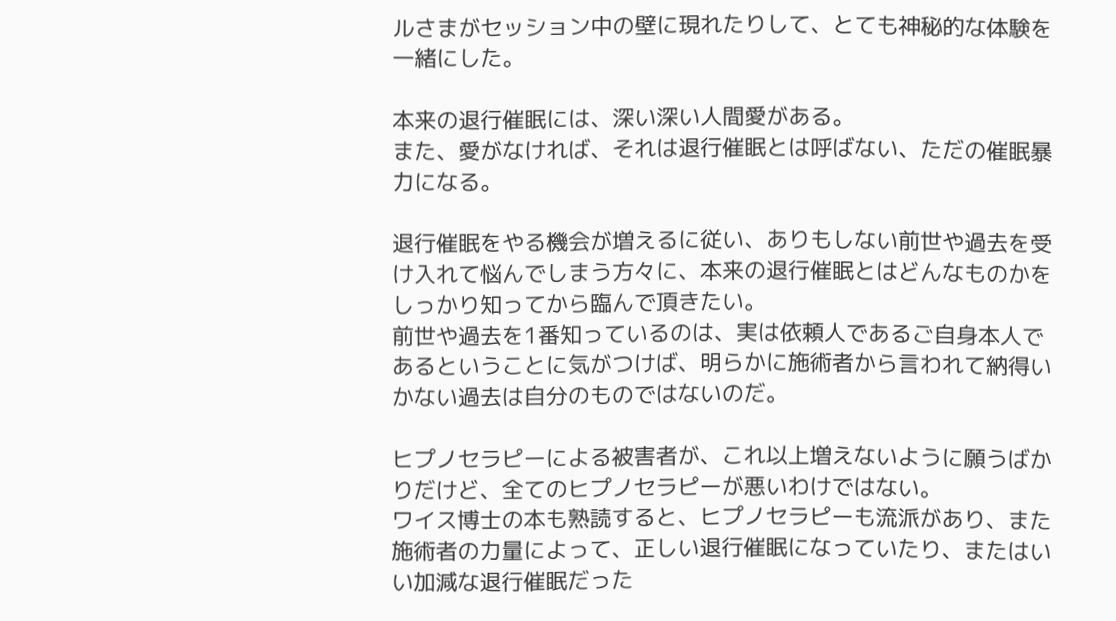ルさまがセッション中の壁に現れたりして、とても神秘的な体験を一緒にした。

本来の退行催眠には、深い深い人間愛がある。
また、愛がなければ、それは退行催眠とは呼ばない、ただの催眠暴力になる。

退行催眠をやる機会が増えるに従い、ありもしない前世や過去を受け入れて悩んでしまう方々に、本来の退行催眠とはどんなものかをしっかり知ってから臨んで頂きたい。
前世や過去を1番知っているのは、実は依頼人であるご自身本人であるということに気がつけば、明らかに施術者から言われて納得いかない過去は自分のものではないのだ。

ヒプノセラピーによる被害者が、これ以上増えないように願うばかりだけど、全てのヒプノセラピーが悪いわけではない。
ワイス博士の本も熟読すると、ヒプノセラピーも流派があり、また施術者の力量によって、正しい退行催眠になっていたり、またはいい加減な退行催眠だった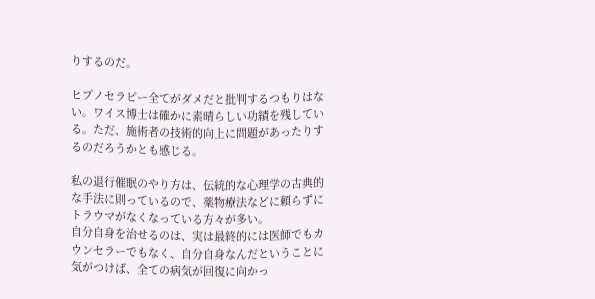りするのだ。

ヒプノセラピー全てがダメだと批判するつもりはない。ワイス博士は確かに素晴らしい功績を残している。ただ、施術者の技術的向上に問題があったりするのだろうかとも感じる。

私の退行催眠のやり方は、伝統的な心理学の古典的な手法に則っているので、薬物療法などに頼らずにトラウマがなくなっている方々が多い。
自分自身を治せるのは、実は最終的には医師でもカウンセラーでもなく、自分自身なんだということに気がつけば、全ての病気が回復に向かっ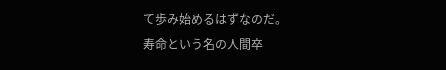て歩み始めるはずなのだ。
寿命という名の人間卒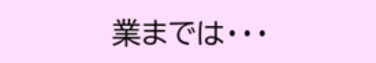業までは・・・